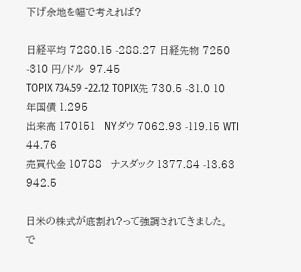下げ余地を幅で考えれば?

日経平均 7280.15 -288.27 日経先物 7250 -310 円/ドル  97.45
TOPIX 734.59 -22.12 TOPIX先 730.5 -31.0 10年国債 1.295
出来高 170151   NYダウ 7062.93 -119.15 WTI 44.76
売買代金 10788   ナスダック 1377.84 -13.63 942.5

日米の株式が底割れ?って強調されてきました。
で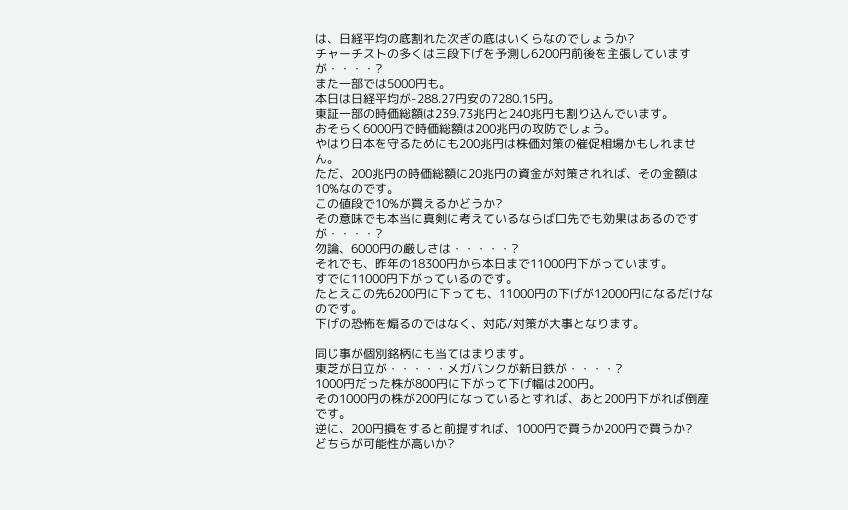は、日経平均の底割れた次ぎの底はいくらなのでしょうか?
チャーチストの多くは三段下げを予測し6200円前後を主張していますが・・・・?
また一部では5000円も。
本日は日経平均が-288.27円安の7280.15円。
東証一部の時価総額は239.73兆円と240兆円も割り込んでいます。
おそらく6000円で時価総額は200兆円の攻防でしょう。
やはり日本を守るためにも200兆円は株価対策の催促相場かもしれません。
ただ、200兆円の時価総額に20兆円の資金が対策されれば、その金額は10%なのです。
この値段で10%が買えるかどうか?
その意味でも本当に真剣に考えているならば口先でも効果はあるのですが・・・・?
勿論、6000円の厳しさは・・・・・?
それでも、昨年の18300円から本日まで11000円下がっています。
すでに11000円下がっているのです。
たとえこの先6200円に下っても、11000円の下げが12000円になるだけなのです。
下げの恐怖を煽るのではなく、対応/対策が大事となります。

同じ事が個別銘柄にも当てはまります。
東芝が日立が・・・・・メガバンクが新日鉄が・・・・?
1000円だった株が800円に下がって下げ幅は200円。
その1000円の株が200円になっているとすれば、あと200円下がれば倒産です。
逆に、200円損をすると前提すれば、1000円で買うか200円で買うか?
どちらが可能性が高いか?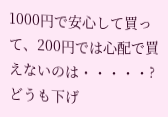1000円で安心して買って、200円では心配で買えないのは・・・・・?
どうも下げ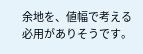余地を、値幅で考える必用がありそうです。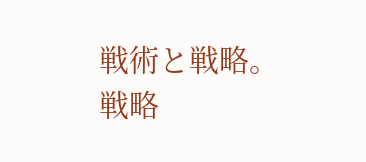戦術と戦略。
戦略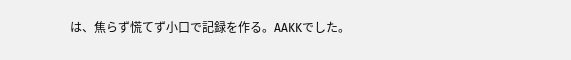は、焦らず慌てず小口で記録を作る。AAKKでした。